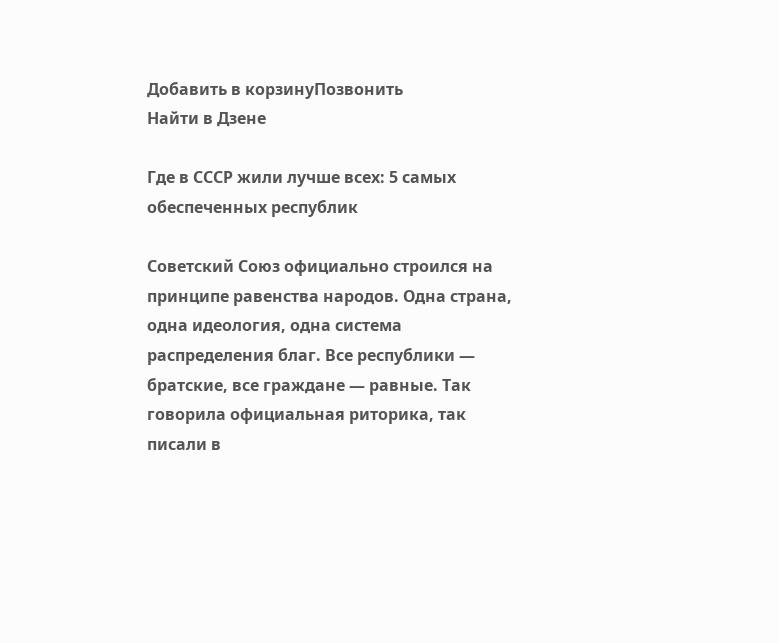Добавить в корзинуПозвонить
Найти в Дзене

Где в СССР жили лучше всех: 5 самых обеспеченных республик

Советский Союз официально строился на принципе равенства народов. Одна страна, одна идеология, одна система распределения благ. Все республики — братские, все граждане — равные. Так говорила официальная риторика, так писали в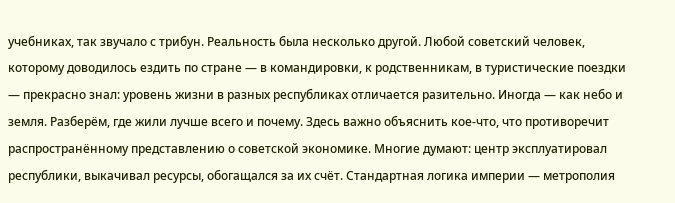учебниках, так звучало с трибун. Реальность была несколько другой. Любой советский человек, которому доводилось ездить по стране — в командировки, к родственникам, в туристические поездки — прекрасно знал: уровень жизни в разных республиках отличается разительно. Иногда — как небо и земля. Разберём, где жили лучше всего и почему. Здесь важно объяснить кое-что, что противоречит распространённому представлению о советской экономике. Многие думают: центр эксплуатировал республики, выкачивал ресурсы, обогащался за их счёт. Стандартная логика империи — метрополия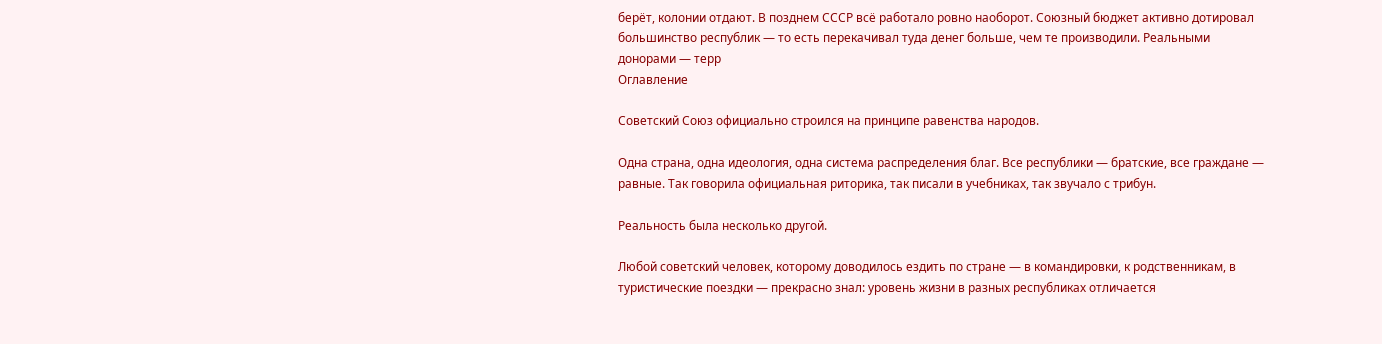берёт, колонии отдают. В позднем СССР всё работало ровно наоборот. Союзный бюджет активно дотировал большинство республик — то есть перекачивал туда денег больше, чем те производили. Реальными донорами — терр
Оглавление

Советский Союз официально строился на принципе равенства народов.

Одна страна, одна идеология, одна система распределения благ. Все республики — братские, все граждане — равные. Так говорила официальная риторика, так писали в учебниках, так звучало с трибун.

Реальность была несколько другой.

Любой советский человек, которому доводилось ездить по стране — в командировки, к родственникам, в туристические поездки — прекрасно знал: уровень жизни в разных республиках отличается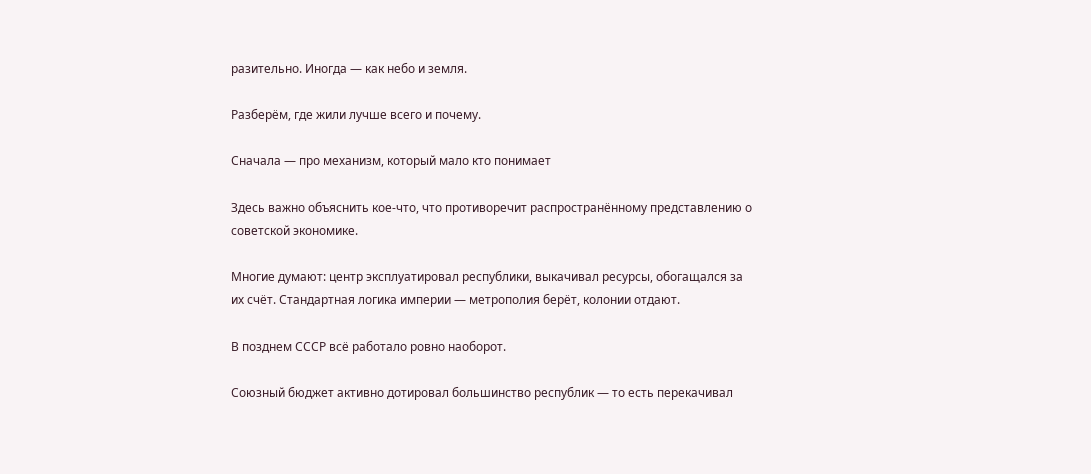разительно. Иногда — как небо и земля.

Разберём, где жили лучше всего и почему.

Сначала — про механизм, который мало кто понимает

Здесь важно объяснить кое-что, что противоречит распространённому представлению о советской экономике.

Многие думают: центр эксплуатировал республики, выкачивал ресурсы, обогащался за их счёт. Стандартная логика империи — метрополия берёт, колонии отдают.

В позднем СССР всё работало ровно наоборот.

Союзный бюджет активно дотировал большинство республик — то есть перекачивал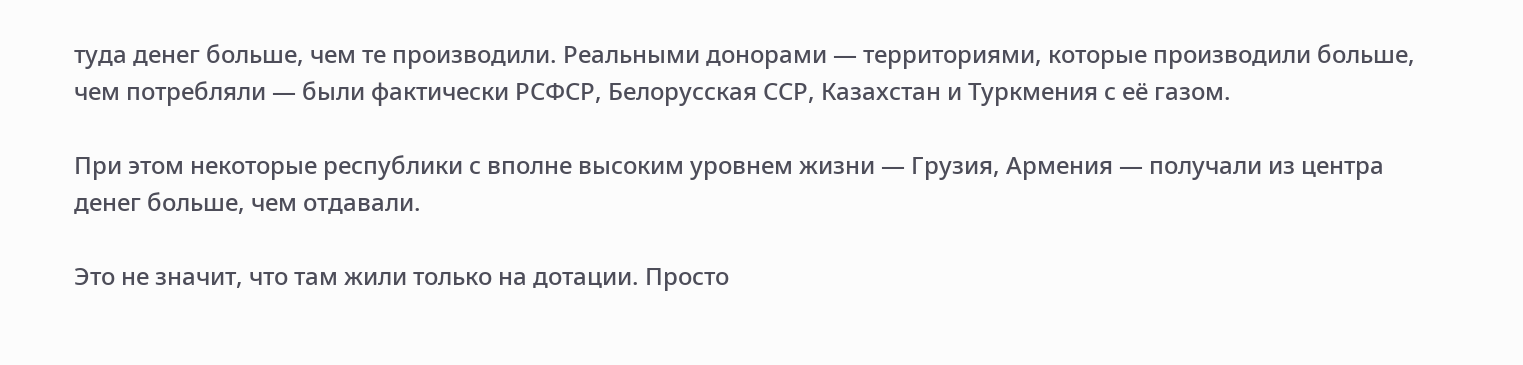туда денег больше, чем те производили. Реальными донорами — территориями, которые производили больше, чем потребляли — были фактически РСФСР, Белорусская ССР, Казахстан и Туркмения с её газом.

При этом некоторые республики с вполне высоким уровнем жизни — Грузия, Армения — получали из центра денег больше, чем отдавали.

Это не значит, что там жили только на дотации. Просто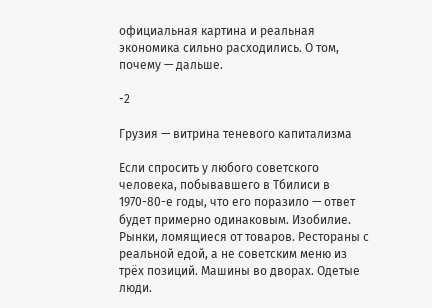официальная картина и реальная экономика сильно расходились. О том, почему — дальше.

-2

Грузия — витрина теневого капитализма

Если спросить у любого советского человека, побывавшего в Тбилиси в 1970-80-е годы, что его поразило — ответ будет примерно одинаковым. Изобилие. Рынки, ломящиеся от товаров. Рестораны с реальной едой, а не советским меню из трёх позиций. Машины во дворах. Одетые люди.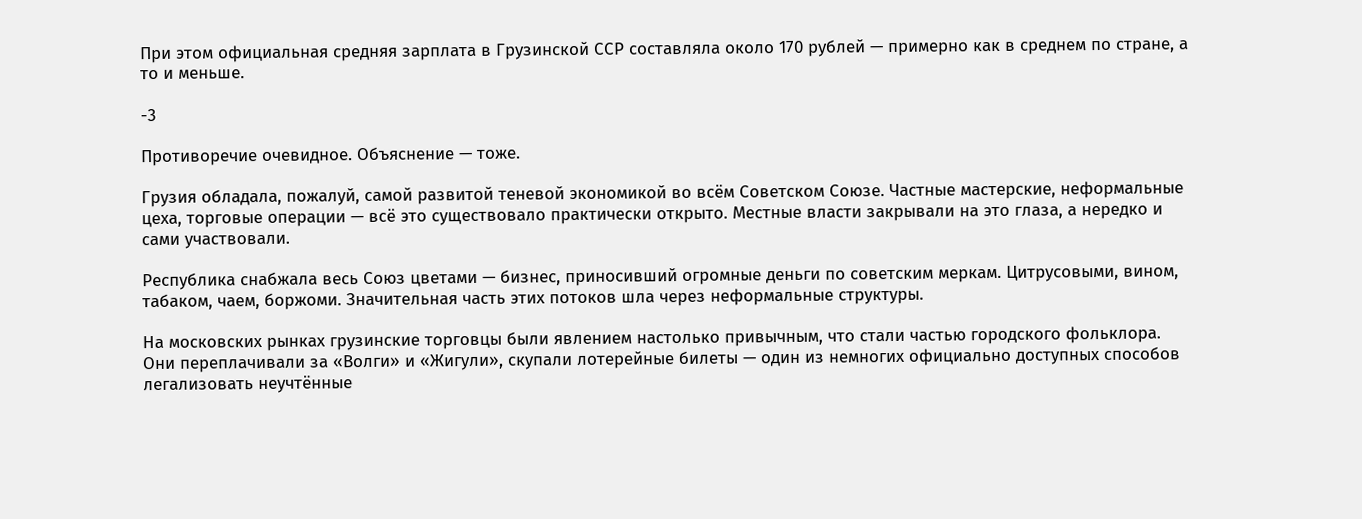При этом официальная средняя зарплата в Грузинской ССР составляла около 170 рублей — примерно как в среднем по стране, а то и меньше.

-3

Противоречие очевидное. Объяснение — тоже.

Грузия обладала, пожалуй, самой развитой теневой экономикой во всём Советском Союзе. Частные мастерские, неформальные цеха, торговые операции — всё это существовало практически открыто. Местные власти закрывали на это глаза, а нередко и сами участвовали.

Республика снабжала весь Союз цветами — бизнес, приносивший огромные деньги по советским меркам. Цитрусовыми, вином, табаком, чаем, боржоми. Значительная часть этих потоков шла через неформальные структуры.

На московских рынках грузинские торговцы были явлением настолько привычным, что стали частью городского фольклора. Они переплачивали за «Волги» и «Жигули», скупали лотерейные билеты — один из немногих официально доступных способов легализовать неучтённые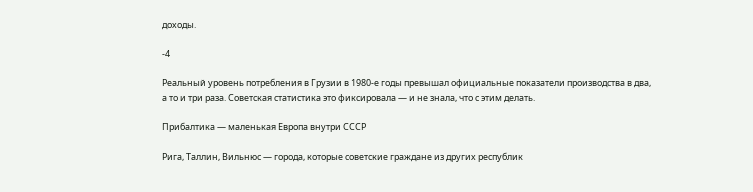доходы.

-4

Реальный уровень потребления в Грузии в 1980-е годы превышал официальные показатели производства в два, а то и три раза. Советская статистика это фиксировала — и не знала, что с этим делать.

Прибалтика — маленькая Европа внутри СССР

Рига, Таллин, Вильнюс — города, которые советские граждане из других республик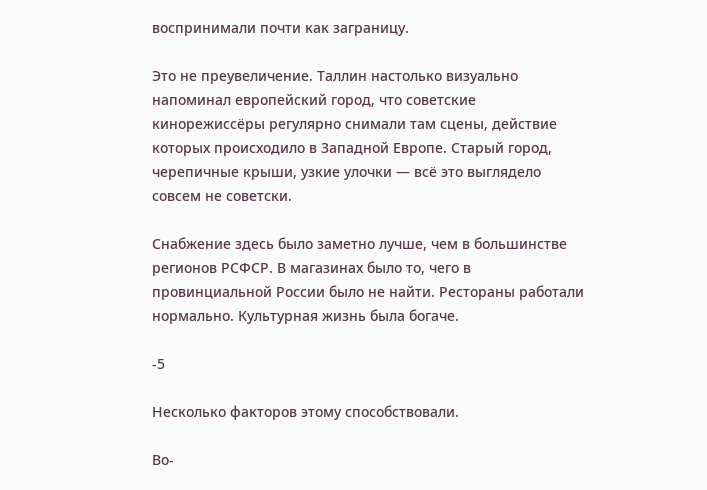воспринимали почти как заграницу.

Это не преувеличение. Таллин настолько визуально напоминал европейский город, что советские кинорежиссёры регулярно снимали там сцены, действие которых происходило в Западной Европе. Старый город, черепичные крыши, узкие улочки — всё это выглядело совсем не советски.

Снабжение здесь было заметно лучше, чем в большинстве регионов РСФСР. В магазинах было то, чего в провинциальной России было не найти. Рестораны работали нормально. Культурная жизнь была богаче.

-5

Несколько факторов этому способствовали.

Во-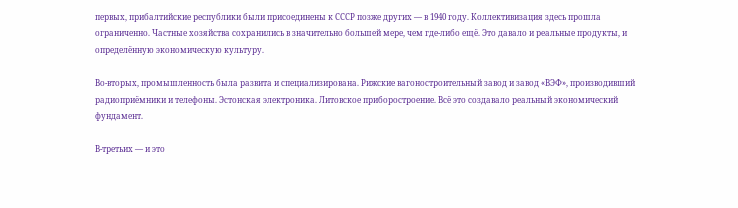первых, прибалтийские республики были присоединены к СССР позже других — в 1940 году. Коллективизация здесь прошла ограниченно. Частные хозяйства сохранились в значительно большей мере, чем где-либо ещё. Это давало и реальные продукты, и определённую экономическую культуру.

Во-вторых, промышленность была развита и специализирована. Рижские вагоностроительный завод и завод «ВЭФ», производивший радиоприёмники и телефоны. Эстонская электроника. Литовское приборостроение. Всё это создавало реальный экономический фундамент.

В-третьих — и это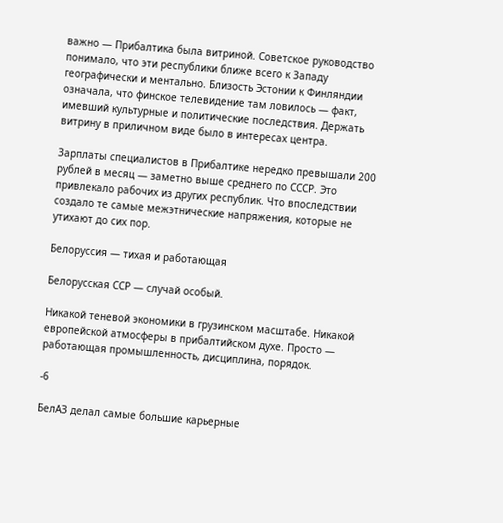важно — Прибалтика была витриной. Советское руководство понимало, что эти республики ближе всего к Западу географически и ментально. Близость Эстонии к Финляндии означала, что финское телевидение там ловилось — факт, имевший культурные и политические последствия. Держать витрину в приличном виде было в интересах центра.

Зарплаты специалистов в Прибалтике нередко превышали 200 рублей в месяц — заметно выше среднего по СССР. Это привлекало рабочих из других республик. Что впоследствии создало те самые межэтнические напряжения, которые не утихают до сих пор.

Белоруссия — тихая и работающая

Белорусская ССР — случай особый.

Никакой теневой экономики в грузинском масштабе. Никакой европейской атмосферы в прибалтийском духе. Просто — работающая промышленность, дисциплина, порядок.

-6

БелАЗ делал самые большие карьерные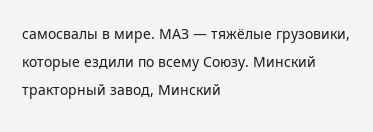самосвалы в мире. МАЗ — тяжёлые грузовики, которые ездили по всему Союзу. Минский тракторный завод, Минский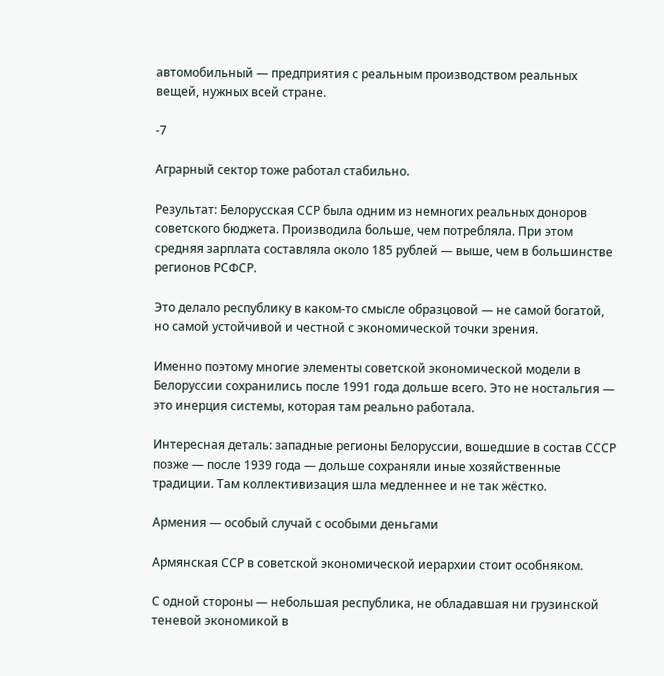автомобильный — предприятия с реальным производством реальных вещей, нужных всей стране.

-7

Аграрный сектор тоже работал стабильно.

Результат: Белорусская ССР была одним из немногих реальных доноров советского бюджета. Производила больше, чем потребляла. При этом средняя зарплата составляла около 185 рублей — выше, чем в большинстве регионов РСФСР.

Это делало республику в каком-то смысле образцовой — не самой богатой, но самой устойчивой и честной с экономической точки зрения.

Именно поэтому многие элементы советской экономической модели в Белоруссии сохранились после 1991 года дольше всего. Это не ностальгия — это инерция системы, которая там реально работала.

Интересная деталь: западные регионы Белоруссии, вошедшие в состав СССР позже — после 1939 года — дольше сохраняли иные хозяйственные традиции. Там коллективизация шла медленнее и не так жёстко.

Армения — особый случай с особыми деньгами

Армянская ССР в советской экономической иерархии стоит особняком.

С одной стороны — небольшая республика, не обладавшая ни грузинской теневой экономикой в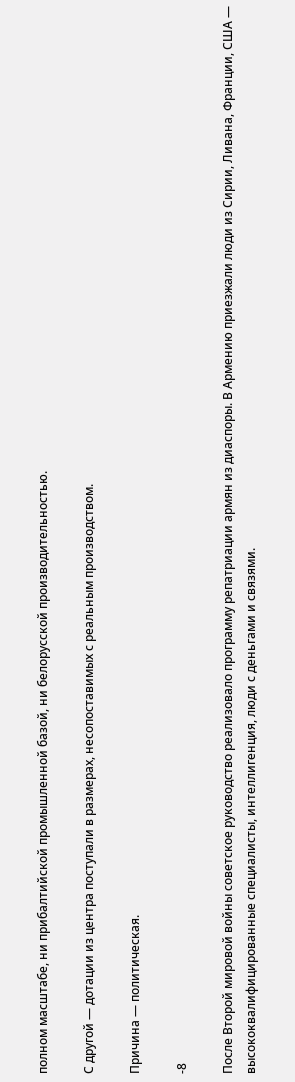полном масштабе, ни прибалтийской промышленной базой, ни белорусской производительностью.

С другой — дотации из центра поступали в размерах, несопоставимых с реальным производством.

Причина — политическая.

-8

После Второй мировой войны советское руководство реализовало программу репатриации армян из диаспоры. В Армению приезжали люди из Сирии, Ливана, Франции, США — высококвалифицированные специалисты, интеллигенция, люди с деньгами и связями.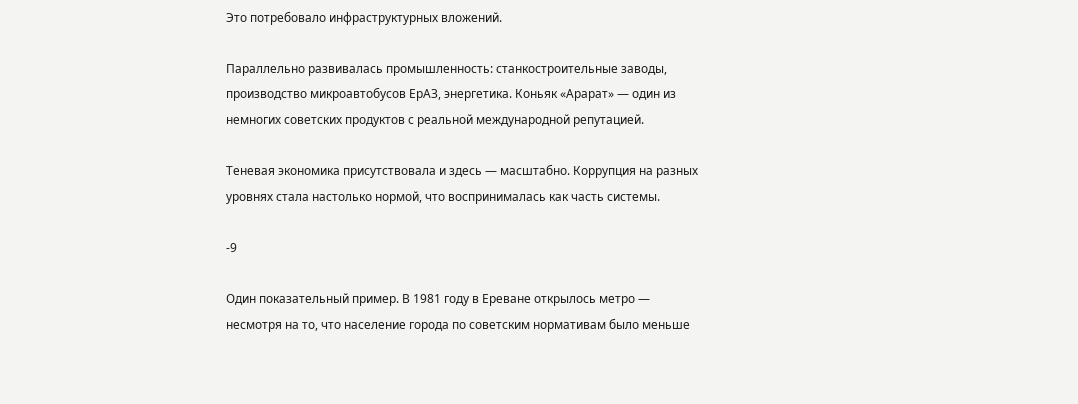Это потребовало инфраструктурных вложений.

Параллельно развивалась промышленность: станкостроительные заводы, производство микроавтобусов ЕрАЗ, энергетика. Коньяк «Арарат» — один из немногих советских продуктов с реальной международной репутацией.

Теневая экономика присутствовала и здесь — масштабно. Коррупция на разных уровнях стала настолько нормой, что воспринималась как часть системы.

-9

Один показательный пример. В 1981 году в Ереване открылось метро — несмотря на то, что население города по советским нормативам было меньше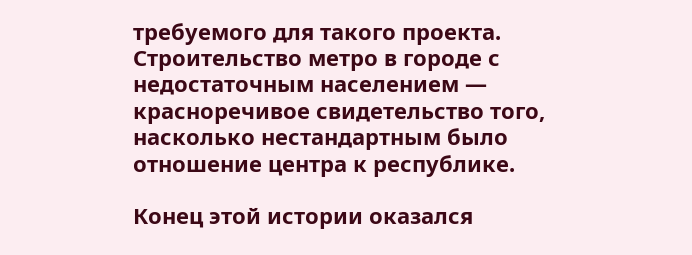требуемого для такого проекта. Строительство метро в городе с недостаточным населением — красноречивое свидетельство того, насколько нестандартным было отношение центра к республике.

Конец этой истории оказался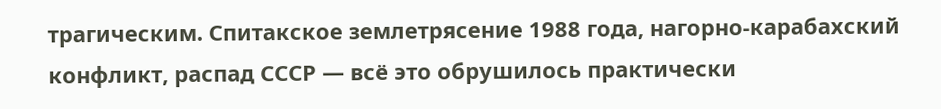трагическим. Спитакское землетрясение 1988 года, нагорно-карабахский конфликт, распад СССР — всё это обрушилось практически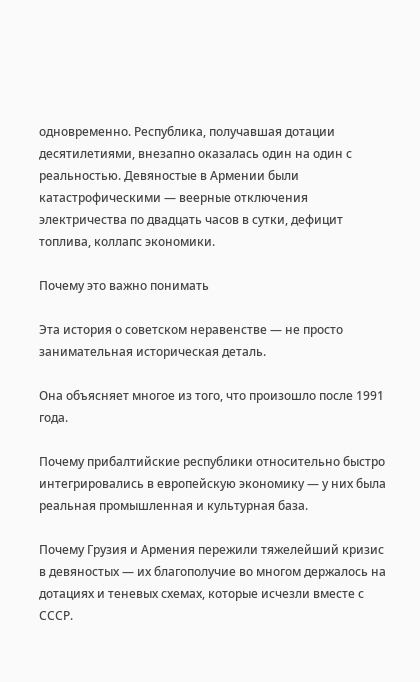одновременно. Республика, получавшая дотации десятилетиями, внезапно оказалась один на один с реальностью. Девяностые в Армении были катастрофическими — веерные отключения электричества по двадцать часов в сутки, дефицит топлива, коллапс экономики.

Почему это важно понимать

Эта история о советском неравенстве — не просто занимательная историческая деталь.

Она объясняет многое из того, что произошло после 1991 года.

Почему прибалтийские республики относительно быстро интегрировались в европейскую экономику — у них была реальная промышленная и культурная база.

Почему Грузия и Армения пережили тяжелейший кризис в девяностых — их благополучие во многом держалось на дотациях и теневых схемах, которые исчезли вместе с СССР.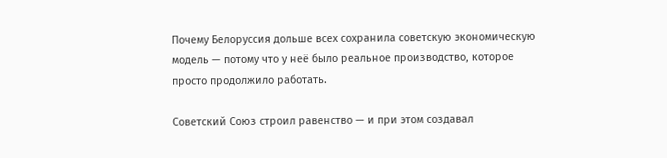Почему Белоруссия дольше всех сохранила советскую экономическую модель — потому что у неё было реальное производство, которое просто продолжило работать.

Советский Союз строил равенство — и при этом создавал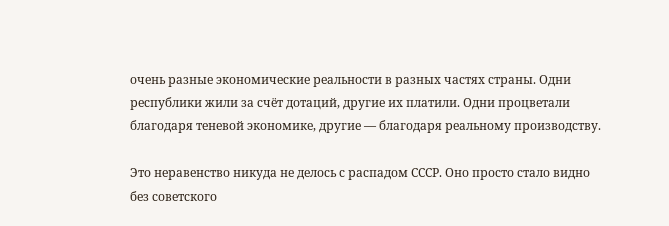очень разные экономические реальности в разных частях страны. Одни республики жили за счёт дотаций, другие их платили. Одни процветали благодаря теневой экономике, другие — благодаря реальному производству.

Это неравенство никуда не делось с распадом СССР. Оно просто стало видно без советского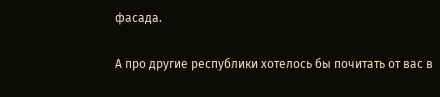фасада.

А про другие республики хотелось бы почитать от вас в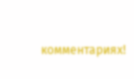комментариях!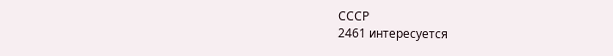СССР
2461 интересуется